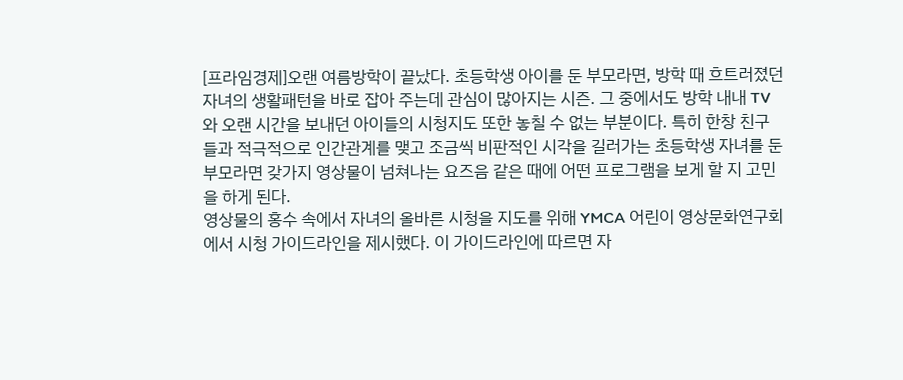[프라임경제]오랜 여름방학이 끝났다. 초등학생 아이를 둔 부모라면, 방학 때 흐트러졌던 자녀의 생활패턴을 바로 잡아 주는데 관심이 많아지는 시즌. 그 중에서도 방학 내내 TV와 오랜 시간을 보내던 아이들의 시청지도 또한 놓칠 수 없는 부분이다. 특히 한창 친구들과 적극적으로 인간관계를 맺고 조금씩 비판적인 시각을 길러가는 초등학생 자녀를 둔 부모라면 갖가지 영상물이 넘쳐나는 요즈음 같은 때에 어떤 프로그램을 보게 할 지 고민을 하게 된다.
영상물의 홍수 속에서 자녀의 올바른 시청을 지도를 위해 YMCA 어린이 영상문화연구회에서 시청 가이드라인을 제시했다. 이 가이드라인에 따르면 자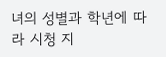녀의 성별과 학년에 따라 시청 지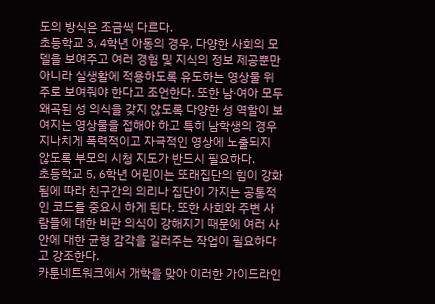도의 방식은 조금씩 다르다.
초등학교 3, 4학년 아동의 경우, 다양한 사회의 모델을 보여주고 여러 경험 및 지식의 정보 제공뿐만 아니라 실생활에 적용하도록 유도하는 영상물 위주로 보여줘야 한다고 조언한다. 또한 남∙여아 모두 왜곡된 성 의식을 갖지 않도록 다양한 성 역할이 보여지는 영상물을 접해야 하고 특히 남학생의 경우 지나치게 폭력적이고 자극적인 영상에 노출되지 않도록 부모의 시청 지도가 반드시 필요하다.
초등학교 5, 6학년 어린이는 또래집단의 힘이 강화됨에 따라 친구간의 의리나 집단이 가지는 공통적인 코드를 중요시 하게 된다. 또한 사회와 주변 사람들에 대한 비판 의식이 강해지기 때문에 여러 사안에 대한 균형 감각을 길러주는 작업이 필요하다고 강조한다.
카툰네트워크에서 개학을 맞아 이러한 가이드라인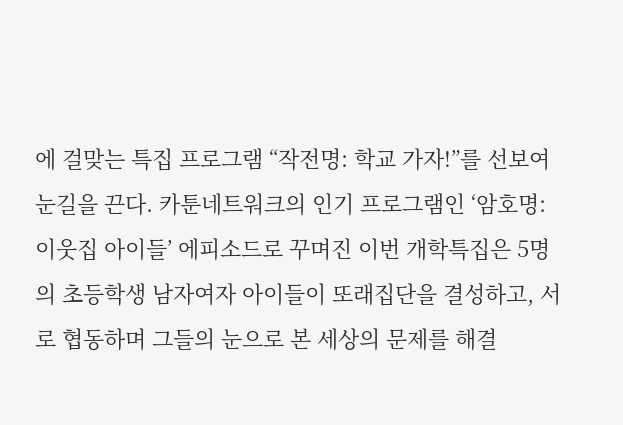에 걸맞는 특집 프로그램 “작전명: 학교 가자!”를 선보여 눈길을 끈다. 카툰네트워크의 인기 프로그램인 ‘암호명: 이웃집 아이들’ 에피소드로 꾸며진 이번 개학특집은 5명의 초등학생 남자여자 아이들이 또래집단을 결성하고, 서로 협동하며 그들의 눈으로 본 세상의 문제를 해결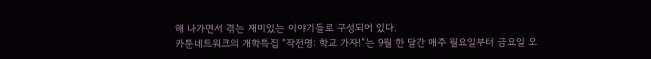해 나가면서 겪는 재미있는 이야기들로 구성되어 있다.
카툰네트워크의 개학특집 “작전명: 학교 가자!”는 9월 한 달간 매주 월요일부터 금요일 오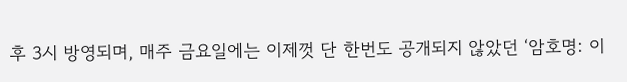후 3시 방영되며, 매주 금요일에는 이제껏 단 한번도 공개되지 않았던 ‘암호명: 이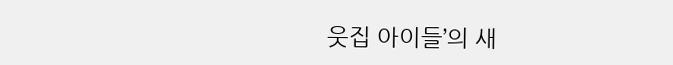웃집 아이들’의 새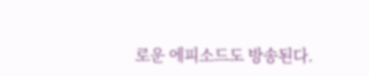로운 에피소드도 방송된다.